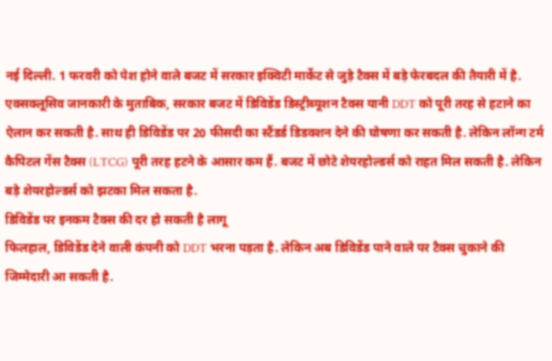नई दिल्ली. 1 फरवरी को पेश होने वाले बजट में सरकार इक्विटी मार्केट से जुड़े टैक्स में बड़े फेरबदल की तैयारी में है. एक्सक्लूसिव जानकारी के मुताबिक, सरकार बजट में डिविडेंड डिस्ट्रीब्यूशन टैक्स यानी DDT को पूरी तरह से हटाने का ऐलान कर सकती है. साथ ही डिविडेंड पर 20 फीसदी का स्टैंडर्ड डिडक्शन देने की घोषणा कर सकती है. लेकिन लॉन्ग टर्म कैपिटल गेंस टैक्स (LTCG) पूरी तरह हटने के आसार कम हैं. बजट में छोटे शेयरहोल्डर्स को राहत मिल सकती है. लेकिन बड़े शेयरहोल्डर्स को झटका मिल सकता है.
डिविडेंड पर इनकम टैक्स की दर हो सकती है लागू
फिलहाल, डिविडेंड देने वाली कंपनी को DDT भरना पड़ता है. लेकिन अब डिविडेंड पाने वाले पर टैक्स चुकाने की जिम्मेदारी आ सकती है.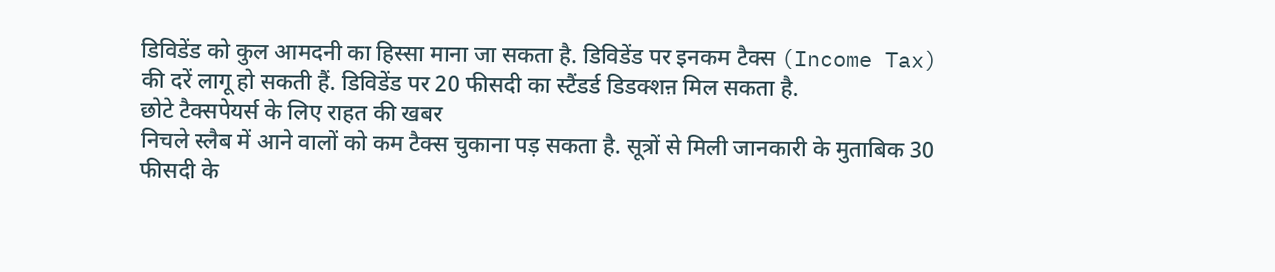डिविडेंड को कुल आमदनी का हिस्सा माना जा सकता है. डिविडेंड पर इनकम टैक्स (Income Tax) की दरें लागू हो सकती हैं. डिविडेंड पर 20 फीसदी का स्टैंडर्ड डिडक्शऩ मिल सकता है.
छोटे टैक्सपेयर्स के लिए राहत की खबर
निचले स्लैब में आने वालों को कम टैक्स चुकाना पड़ सकता है. सूत्रों से मिली जानकारी के मुताबिक 30 फीसदी के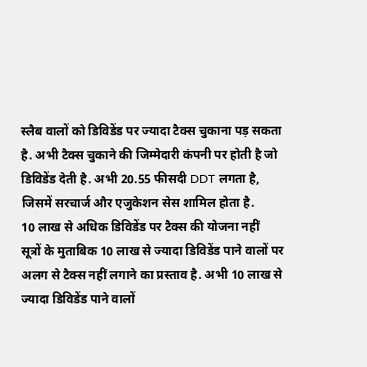स्लैब वालों को डिविडेंड पर ज्यादा टैक्स चुकाना पड़ सकता है. अभी टैक्स चुकाने की जिम्मेदारी कंपनी पर होती है जो डिविडेंड देती है. अभी 20.55 फीसदी DDT लगता है, जिसमें सरचार्ज और एजुकेशन सेस शामिल होता है.
10 लाख से अधिक डिविडेंड पर टैक्स की योजना नहीं
सूत्रों के मुताबिक 10 लाख से ज्यादा डिविडेंड पाने वालों पर अलग से टैक्स नहीं लगाने का प्रस्ताव है. अभी 10 लाख से ज्यादा डिविडेंड पाने वालों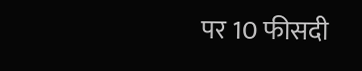पर 10 फीसदी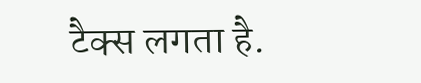टैक्स लगता है.